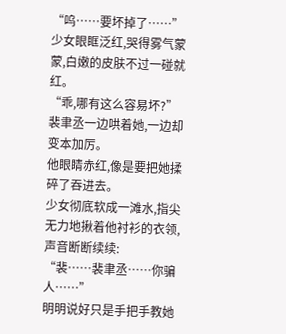“呜……要坏掉了……”少女眼眶泛红,哭得雾气蒙蒙,白嫩的皮肤不过一碰就红。
“乖,哪有这么容易坏?”
裴聿丞一边哄着她,一边却变本加厉。
他眼睛赤红,像是要把她揉碎了吞进去。
少女彻底软成一滩水,指尖无力地揪着他衬衫的衣领,声音断断续续:
“裴……裴聿丞……你骗人……”
明明说好只是手把手教她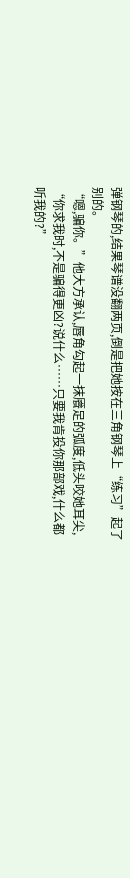弹钢琴的,结果琴谱没翻两页,倒是把她按在三角钢琴上“练习”起了别的。
“嗯,骗你。”他大方承认,唇角勾起一抹餍足的弧度,低头咬她耳尖,
“你求我时,不是骗得更凶?说什么……只要我肯投你那部戏,什么都听我的?”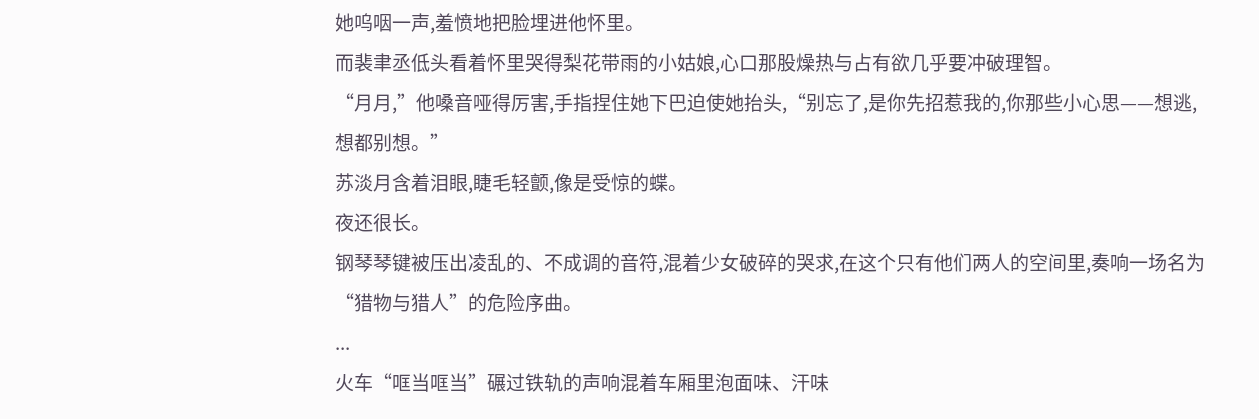她呜咽一声,羞愤地把脸埋进他怀里。
而裴聿丞低头看着怀里哭得梨花带雨的小姑娘,心口那股燥热与占有欲几乎要冲破理智。
“月月,”他嗓音哑得厉害,手指捏住她下巴迫使她抬头,“别忘了,是你先招惹我的,你那些小心思——想逃,想都别想。”
苏淡月含着泪眼,睫毛轻颤,像是受惊的蝶。
夜还很长。
钢琴琴键被压出凌乱的、不成调的音符,混着少女破碎的哭求,在这个只有他们两人的空间里,奏响一场名为“猎物与猎人”的危险序曲。
...
火车“哐当哐当”碾过铁轨的声响混着车厢里泡面味、汗味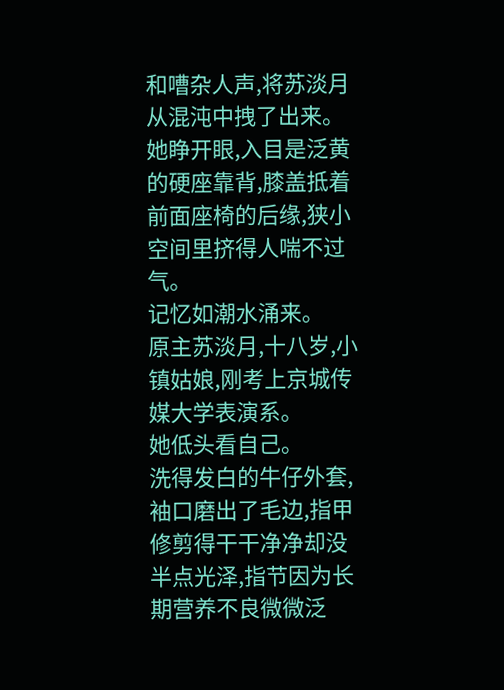和嘈杂人声,将苏淡月从混沌中拽了出来。
她睁开眼,入目是泛黄的硬座靠背,膝盖抵着前面座椅的后缘,狭小空间里挤得人喘不过气。
记忆如潮水涌来。
原主苏淡月,十八岁,小镇姑娘,刚考上京城传媒大学表演系。
她低头看自己。
洗得发白的牛仔外套,袖口磨出了毛边,指甲修剪得干干净净却没半点光泽,指节因为长期营养不良微微泛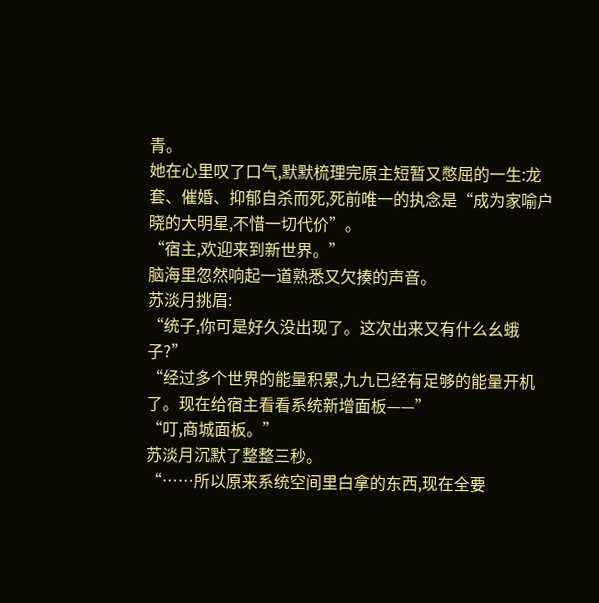青。
她在心里叹了口气,默默梳理完原主短暂又憋屈的一生:龙套、催婚、抑郁自杀而死,死前唯一的执念是“成为家喻户晓的大明星,不惜一切代价”。
“宿主,欢迎来到新世界。”
脑海里忽然响起一道熟悉又欠揍的声音。
苏淡月挑眉:
“统子,你可是好久没出现了。这次出来又有什么幺蛾子?”
“经过多个世界的能量积累,九九已经有足够的能量开机了。现在给宿主看看系统新增面板——”
“叮,商城面板。”
苏淡月沉默了整整三秒。
“……所以原来系统空间里白拿的东西,现在全要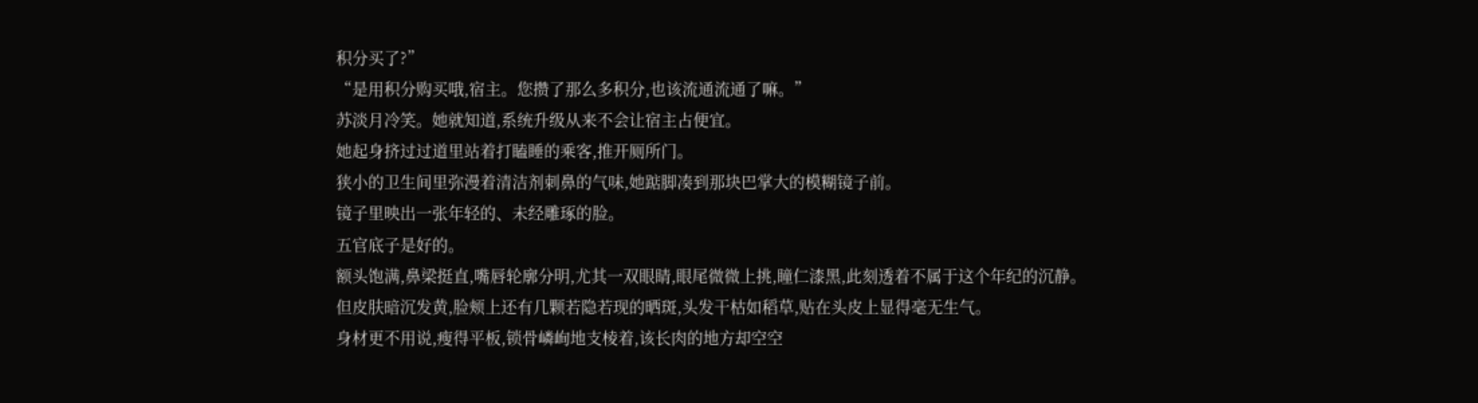积分买了?”
“是用积分购买哦,宿主。您攒了那么多积分,也该流通流通了嘛。”
苏淡月冷笑。她就知道,系统升级从来不会让宿主占便宜。
她起身挤过过道里站着打瞌睡的乘客,推开厕所门。
狭小的卫生间里弥漫着清洁剂刺鼻的气味,她踮脚凑到那块巴掌大的模糊镜子前。
镜子里映出一张年轻的、未经雕琢的脸。
五官底子是好的。
额头饱满,鼻梁挺直,嘴唇轮廓分明,尤其一双眼睛,眼尾微微上挑,瞳仁漆黑,此刻透着不属于这个年纪的沉静。
但皮肤暗沉发黄,脸颊上还有几颗若隐若现的晒斑,头发干枯如稻草,贴在头皮上显得毫无生气。
身材更不用说,瘦得平板,锁骨嶙峋地支棱着,该长肉的地方却空空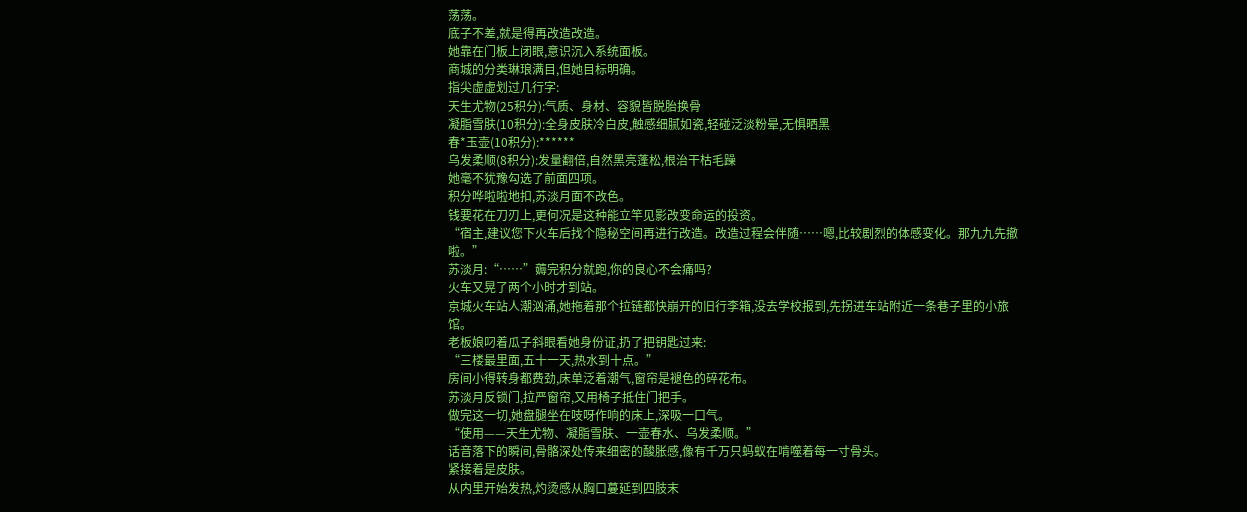荡荡。
底子不差,就是得再改造改造。
她靠在门板上闭眼,意识沉入系统面板。
商城的分类琳琅满目,但她目标明确。
指尖虚虚划过几行字:
天生尤物(25积分):气质、身材、容貌皆脱胎换骨
凝脂雪肤(10积分):全身皮肤冷白皮,触感细腻如瓷,轻碰泛淡粉晕,无惧晒黑
春*玉壶(10积分):******
乌发柔顺(8积分):发量翻倍,自然黑亮蓬松,根治干枯毛躁
她毫不犹豫勾选了前面四项。
积分哗啦啦地扣,苏淡月面不改色。
钱要花在刀刃上,更何况是这种能立竿见影改变命运的投资。
“宿主,建议您下火车后找个隐秘空间再进行改造。改造过程会伴随……嗯,比较剧烈的体感变化。那九九先撤啦。”
苏淡月:“……”薅完积分就跑,你的良心不会痛吗?
火车又晃了两个小时才到站。
京城火车站人潮汹涌,她拖着那个拉链都快崩开的旧行李箱,没去学校报到,先拐进车站附近一条巷子里的小旅馆。
老板娘叼着瓜子斜眼看她身份证,扔了把钥匙过来:
“三楼最里面,五十一天,热水到十点。”
房间小得转身都费劲,床单泛着潮气,窗帘是褪色的碎花布。
苏淡月反锁门,拉严窗帘,又用椅子抵住门把手。
做完这一切,她盘腿坐在吱呀作响的床上,深吸一口气。
“使用——天生尤物、凝脂雪肤、一壶春水、乌发柔顺。”
话音落下的瞬间,骨骼深处传来细密的酸胀感,像有千万只蚂蚁在啃噬着每一寸骨头。
紧接着是皮肤。
从内里开始发热,灼烫感从胸口蔓延到四肢末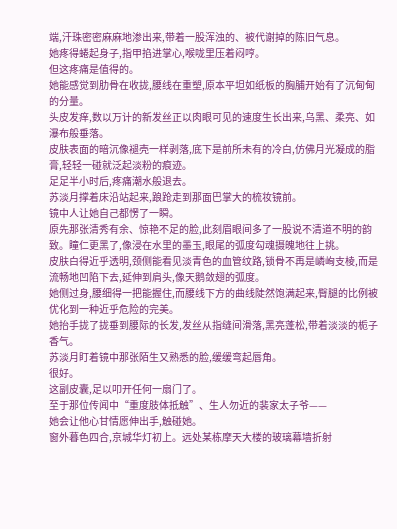端,汗珠密密麻麻地渗出来,带着一股浑浊的、被代谢掉的陈旧气息。
她疼得蜷起身子,指甲掐进掌心,喉咙里压着闷哼。
但这疼痛是值得的。
她能感觉到肋骨在收拢,腰线在重塑,原本平坦如纸板的胸脯开始有了沉甸甸的分量。
头皮发痒,数以万计的新发丝正以肉眼可见的速度生长出来,乌黑、柔亮、如瀑布般垂落。
皮肤表面的暗沉像褪壳一样剥落,底下是前所未有的冷白,仿佛月光凝成的脂膏,轻轻一碰就泛起淡粉的痕迹。
足足半小时后,疼痛潮水般退去。
苏淡月撑着床沿站起来,踉跄走到那面巴掌大的梳妆镜前。
镜中人让她自己都愣了一瞬。
原先那张清秀有余、惊艳不足的脸,此刻眉眼间多了一股说不清道不明的韵致。瞳仁更黑了,像浸在水里的墨玉,眼尾的弧度勾魂摄魄地往上挑。
皮肤白得近乎透明,颈侧能看见淡青色的血管纹路,锁骨不再是嶙峋支棱,而是流畅地凹陷下去,延伸到肩头,像天鹅敛翅的弧度。
她侧过身,腰细得一把能握住,而腰线下方的曲线陡然饱满起来,臀腿的比例被优化到一种近乎危险的完美。
她抬手拢了拢垂到腰际的长发,发丝从指缝间滑落,黑亮蓬松,带着淡淡的栀子香气。
苏淡月盯着镜中那张陌生又熟悉的脸,缓缓弯起唇角。
很好。
这副皮囊,足以叩开任何一扇门了。
至于那位传闻中“重度肢体抵触”、生人勿近的裴家太子爷——
她会让他心甘情愿伸出手,触碰她。
窗外暮色四合,京城华灯初上。远处某栋摩天大楼的玻璃幕墙折射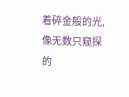着碎金般的光,像无数只窥探的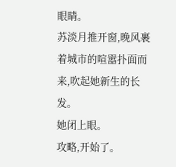眼睛。
苏淡月推开窗,晚风裹着城市的喧嚣扑面而来,吹起她新生的长发。
她闭上眼。
攻略,开始了。